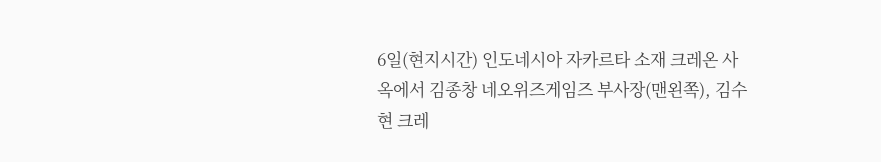6일(현지시간) 인도네시아 자카르타 소재 크레온 사옥에서 김종창 네오위즈게임즈 부사장(맨왼쪽), 김수현 크레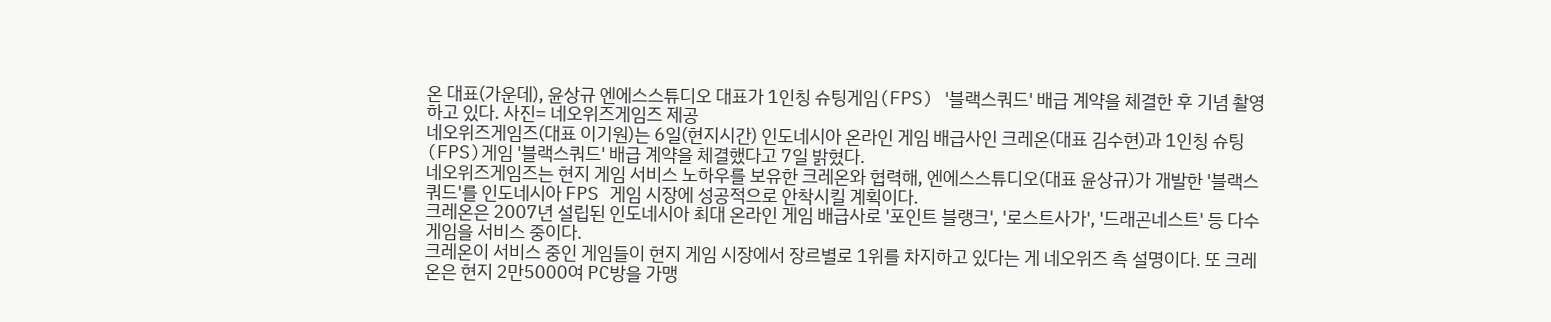온 대표(가운데), 윤상규 엔에스스튜디오 대표가 1인칭 슈팅게임(FPS) '블랙스쿼드' 배급 계약을 체결한 후 기념 촬영하고 있다. 사진= 네오위즈게임즈 제공
네오위즈게임즈(대표 이기원)는 6일(현지시간) 인도네시아 온라인 게임 배급사인 크레온(대표 김수현)과 1인칭 슈팅(FPS)게임 '블랙스쿼드' 배급 계약을 체결했다고 7일 밝혔다.
네오위즈게임즈는 현지 게임 서비스 노하우를 보유한 크레온와 협력해, 엔에스스튜디오(대표 윤상규)가 개발한 '블랙스쿼드'를 인도네시아 FPS 게임 시장에 성공적으로 안착시킬 계획이다.
크레온은 2007년 설립된 인도네시아 최대 온라인 게임 배급사로 '포인트 블랭크', '로스트사가', '드래곤네스트' 등 다수 게임을 서비스 중이다.
크레온이 서비스 중인 게임들이 현지 게임 시장에서 장르별로 1위를 차지하고 있다는 게 네오위즈 측 설명이다. 또 크레온은 현지 2만5000여 PC방을 가맹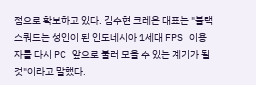점으로 확보하고 있다. 김수현 크레온 대표는 "블랙스쿼드는 성인이 된 인도네시아 1세대 FPS 이용자를 다시 PC 앞으로 불러 모을 수 있는 계기가 될 것"이라고 말했다.